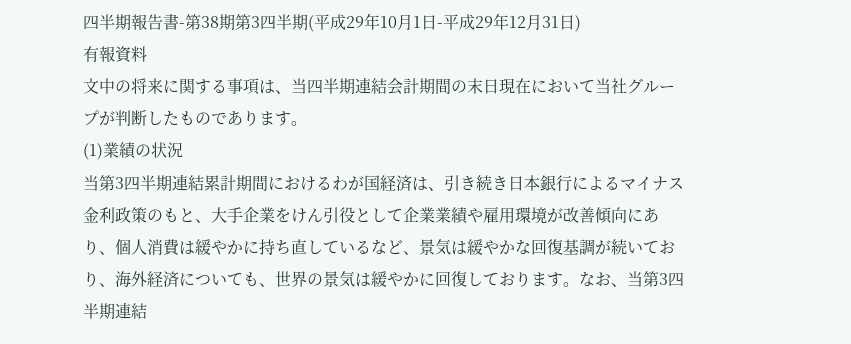四半期報告書-第38期第3四半期(平成29年10月1日-平成29年12月31日)
有報資料
文中の将来に関する事項は、当四半期連結会計期間の末日現在において当社グループが判断したものであります。
(1)業績の状況
当第3四半期連結累計期間におけるわが国経済は、引き続き日本銀行によるマイナス金利政策のもと、大手企業をけん引役として企業業績や雇用環境が改善傾向にあり、個人消費は緩やかに持ち直しているなど、景気は緩やかな回復基調が続いており、海外経済についても、世界の景気は緩やかに回復しております。なお、当第3四半期連結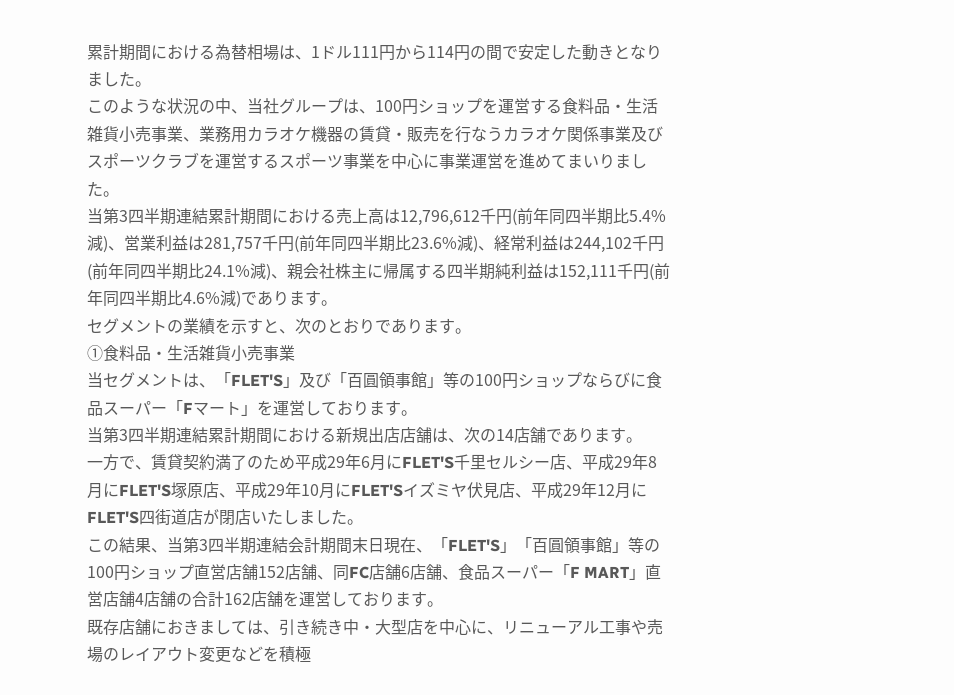累計期間における為替相場は、1ドル111円から114円の間で安定した動きとなりました。
このような状況の中、当社グループは、100円ショップを運営する食料品・生活雑貨小売事業、業務用カラオケ機器の賃貸・販売を行なうカラオケ関係事業及びスポーツクラブを運営するスポーツ事業を中心に事業運営を進めてまいりました。
当第3四半期連結累計期間における売上高は12,796,612千円(前年同四半期比5.4%減)、営業利益は281,757千円(前年同四半期比23.6%減)、経常利益は244,102千円(前年同四半期比24.1%減)、親会社株主に帰属する四半期純利益は152,111千円(前年同四半期比4.6%減)であります。
セグメントの業績を示すと、次のとおりであります。
①食料品・生活雑貨小売事業
当セグメントは、「FLET'S」及び「百圓領事館」等の100円ショップならびに食品スーパー「Fマート」を運営しております。
当第3四半期連結累計期間における新規出店店舗は、次の14店舗であります。
一方で、賃貸契約満了のため平成29年6月にFLET'S千里セルシー店、平成29年8月にFLET'S塚原店、平成29年10月にFLET'Sイズミヤ伏見店、平成29年12月にFLET'S四街道店が閉店いたしました。
この結果、当第3四半期連結会計期間末日現在、「FLET'S」「百圓領事館」等の100円ショップ直営店舗152店舗、同FC店舗6店舗、食品スーパー「F MART」直営店舗4店舗の合計162店舗を運営しております。
既存店舗におきましては、引き続き中・大型店を中心に、リニューアル工事や売場のレイアウト変更などを積極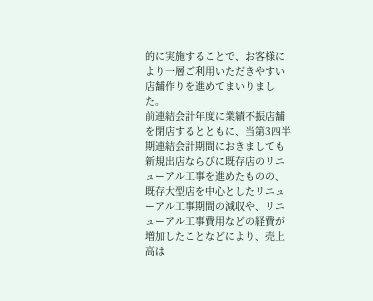的に実施することで、お客様により一層ご利用いただきやすい店舗作りを進めてまいりました。
前連結会計年度に業績不振店舗を閉店するとともに、当第3四半期連結会計期間におきましても新規出店ならびに既存店のリニューアル工事を進めたものの、既存大型店を中心としたリニューアル工事期間の減収や、リニューアル工事費用などの経費が増加したことなどにより、売上高は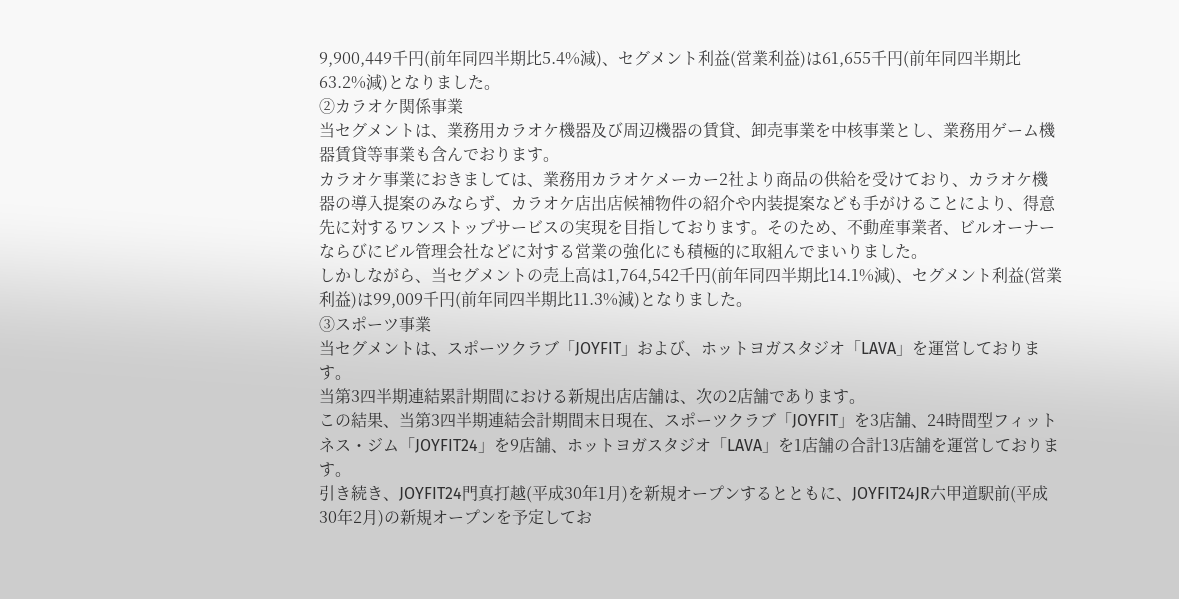9,900,449千円(前年同四半期比5.4%減)、セグメント利益(営業利益)は61,655千円(前年同四半期比63.2%減)となりました。
②カラオケ関係事業
当セグメントは、業務用カラオケ機器及び周辺機器の賃貸、卸売事業を中核事業とし、業務用ゲーム機器賃貸等事業も含んでおります。
カラオケ事業におきましては、業務用カラオケメーカー2社より商品の供給を受けており、カラオケ機器の導入提案のみならず、カラオケ店出店候補物件の紹介や内装提案なども手がけることにより、得意先に対するワンストップサービスの実現を目指しております。そのため、不動産事業者、ビルオーナーならびにビル管理会社などに対する営業の強化にも積極的に取組んでまいりました。
しかしながら、当セグメントの売上高は1,764,542千円(前年同四半期比14.1%減)、セグメント利益(営業利益)は99,009千円(前年同四半期比11.3%減)となりました。
③スポーツ事業
当セグメントは、スポーツクラブ「JOYFIT」および、ホットヨガスタジオ「LAVA」を運営しております。
当第3四半期連結累計期間における新規出店店舗は、次の2店舗であります。
この結果、当第3四半期連結会計期間末日現在、スポーツクラブ「JOYFIT」を3店舗、24時間型フィットネス・ジム「JOYFIT24」を9店舗、ホットヨガスタジオ「LAVA」を1店舗の合計13店舗を運営しております。
引き続き、JOYFIT24門真打越(平成30年1月)を新規オープンするとともに、JOYFIT24JR六甲道駅前(平成30年2月)の新規オープンを予定してお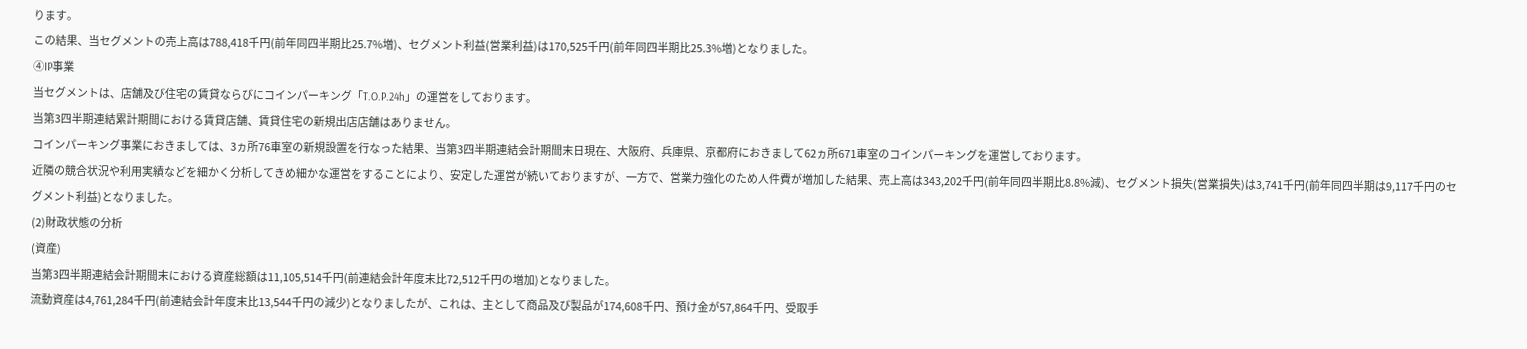ります。
この結果、当セグメントの売上高は788,418千円(前年同四半期比25.7%増)、セグメント利益(営業利益)は170,525千円(前年同四半期比25.3%増)となりました。
④IP事業
当セグメントは、店舗及び住宅の賃貸ならびにコインパーキング「T.O.P.24h」の運営をしております。
当第3四半期連結累計期間における賃貸店舗、賃貸住宅の新規出店店舗はありません。
コインパーキング事業におきましては、3ヵ所76車室の新規設置を行なった結果、当第3四半期連結会計期間末日現在、大阪府、兵庫県、京都府におきまして62ヵ所671車室のコインパーキングを運営しております。
近隣の競合状況や利用実績などを細かく分析してきめ細かな運営をすることにより、安定した運営が続いておりますが、一方で、営業力強化のため人件費が増加した結果、売上高は343,202千円(前年同四半期比8.8%減)、セグメント損失(営業損失)は3,741千円(前年同四半期は9,117千円のセグメント利益)となりました。
(2)財政状態の分析
(資産)
当第3四半期連結会計期間末における資産総額は11,105,514千円(前連結会計年度末比72,512千円の増加)となりました。
流動資産は4,761,284千円(前連結会計年度末比13,544千円の減少)となりましたが、これは、主として商品及び製品が174,608千円、預け金が57,864千円、受取手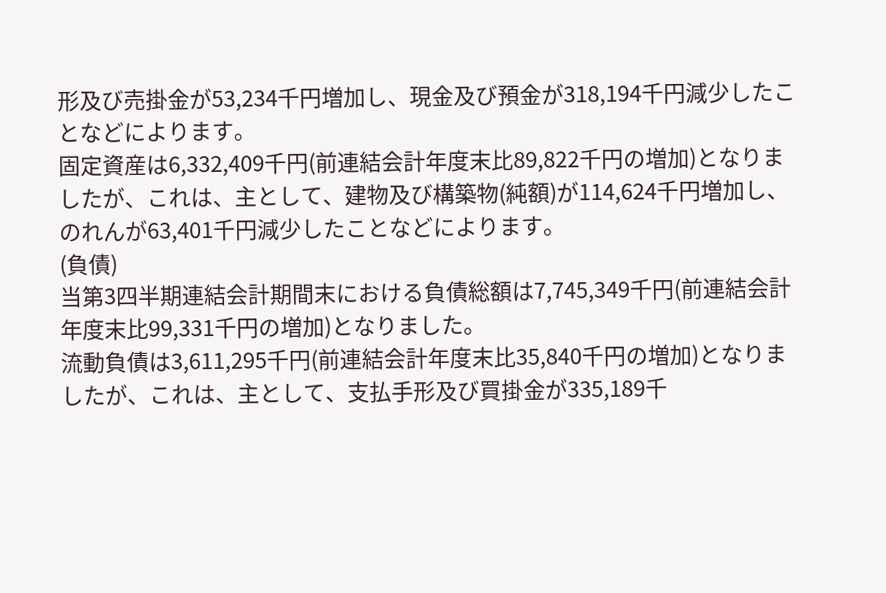形及び売掛金が53,234千円増加し、現金及び預金が318,194千円減少したことなどによります。
固定資産は6,332,409千円(前連結会計年度末比89,822千円の増加)となりましたが、これは、主として、建物及び構築物(純額)が114,624千円増加し、のれんが63,401千円減少したことなどによります。
(負債)
当第3四半期連結会計期間末における負債総額は7,745,349千円(前連結会計年度末比99,331千円の増加)となりました。
流動負債は3,611,295千円(前連結会計年度末比35,840千円の増加)となりましたが、これは、主として、支払手形及び買掛金が335,189千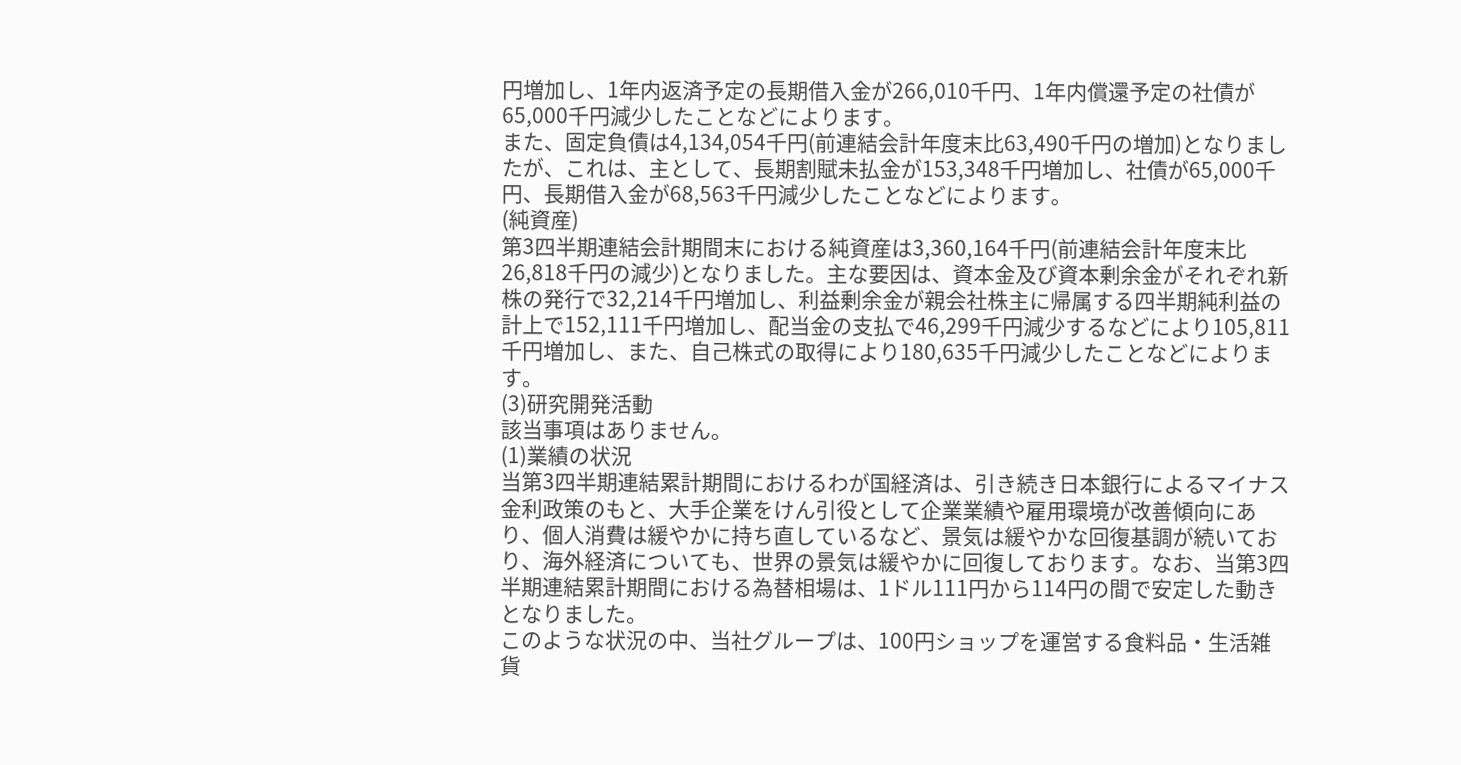円増加し、1年内返済予定の長期借入金が266,010千円、1年内償還予定の社債が65,000千円減少したことなどによります。
また、固定負債は4,134,054千円(前連結会計年度末比63,490千円の増加)となりましたが、これは、主として、長期割賦未払金が153,348千円増加し、社債が65,000千円、長期借入金が68,563千円減少したことなどによります。
(純資産)
第3四半期連結会計期間末における純資産は3,360,164千円(前連結会計年度末比26,818千円の減少)となりました。主な要因は、資本金及び資本剰余金がそれぞれ新株の発行で32,214千円増加し、利益剰余金が親会社株主に帰属する四半期純利益の計上で152,111千円増加し、配当金の支払で46,299千円減少するなどにより105,811千円増加し、また、自己株式の取得により180,635千円減少したことなどによります。
(3)研究開発活動
該当事項はありません。
(1)業績の状況
当第3四半期連結累計期間におけるわが国経済は、引き続き日本銀行によるマイナス金利政策のもと、大手企業をけん引役として企業業績や雇用環境が改善傾向にあり、個人消費は緩やかに持ち直しているなど、景気は緩やかな回復基調が続いており、海外経済についても、世界の景気は緩やかに回復しております。なお、当第3四半期連結累計期間における為替相場は、1ドル111円から114円の間で安定した動きとなりました。
このような状況の中、当社グループは、100円ショップを運営する食料品・生活雑貨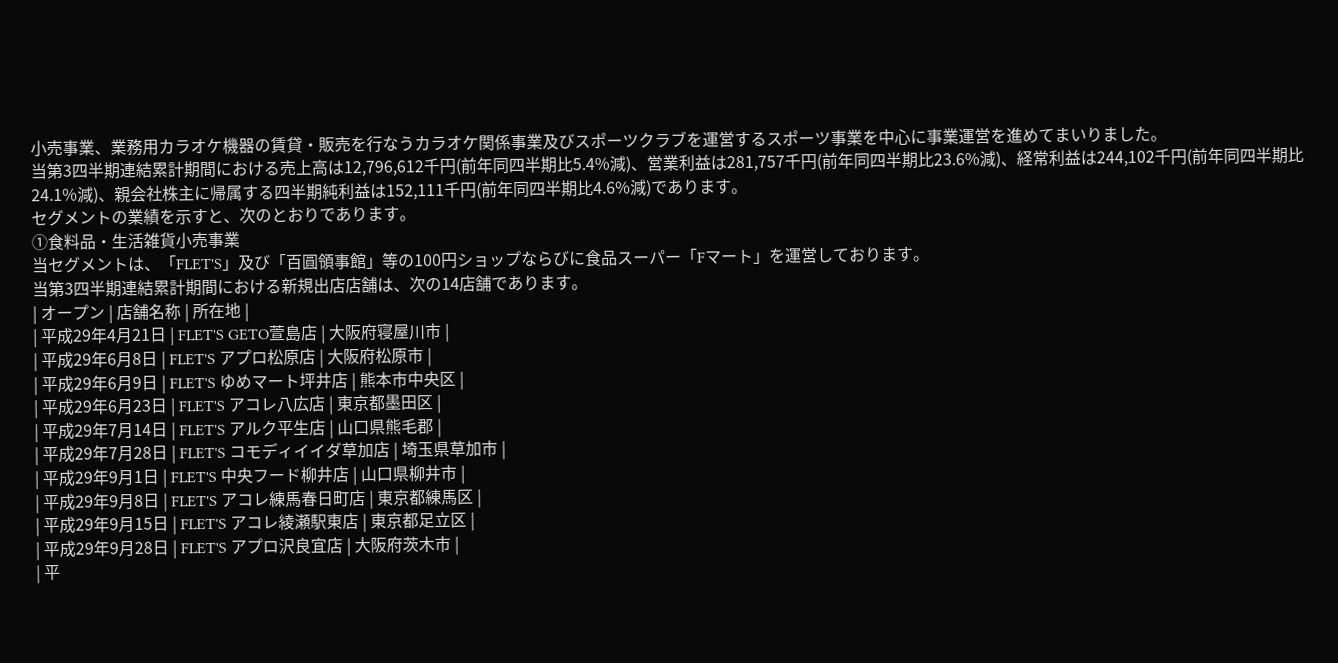小売事業、業務用カラオケ機器の賃貸・販売を行なうカラオケ関係事業及びスポーツクラブを運営するスポーツ事業を中心に事業運営を進めてまいりました。
当第3四半期連結累計期間における売上高は12,796,612千円(前年同四半期比5.4%減)、営業利益は281,757千円(前年同四半期比23.6%減)、経常利益は244,102千円(前年同四半期比24.1%減)、親会社株主に帰属する四半期純利益は152,111千円(前年同四半期比4.6%減)であります。
セグメントの業績を示すと、次のとおりであります。
①食料品・生活雑貨小売事業
当セグメントは、「FLET'S」及び「百圓領事館」等の100円ショップならびに食品スーパー「Fマート」を運営しております。
当第3四半期連結累計期間における新規出店店舗は、次の14店舗であります。
| オープン | 店舗名称 | 所在地 |
| 平成29年4月21日 | FLET'S GETO萱島店 | 大阪府寝屋川市 |
| 平成29年6月8日 | FLET'S アプロ松原店 | 大阪府松原市 |
| 平成29年6月9日 | FLET'S ゆめマート坪井店 | 熊本市中央区 |
| 平成29年6月23日 | FLET'S アコレ八広店 | 東京都墨田区 |
| 平成29年7月14日 | FLET'S アルク平生店 | 山口県熊毛郡 |
| 平成29年7月28日 | FLET'S コモディイイダ草加店 | 埼玉県草加市 |
| 平成29年9月1日 | FLET'S 中央フード柳井店 | 山口県柳井市 |
| 平成29年9月8日 | FLET'S アコレ練馬春日町店 | 東京都練馬区 |
| 平成29年9月15日 | FLET'S アコレ綾瀬駅東店 | 東京都足立区 |
| 平成29年9月28日 | FLET'S アプロ沢良宜店 | 大阪府茨木市 |
| 平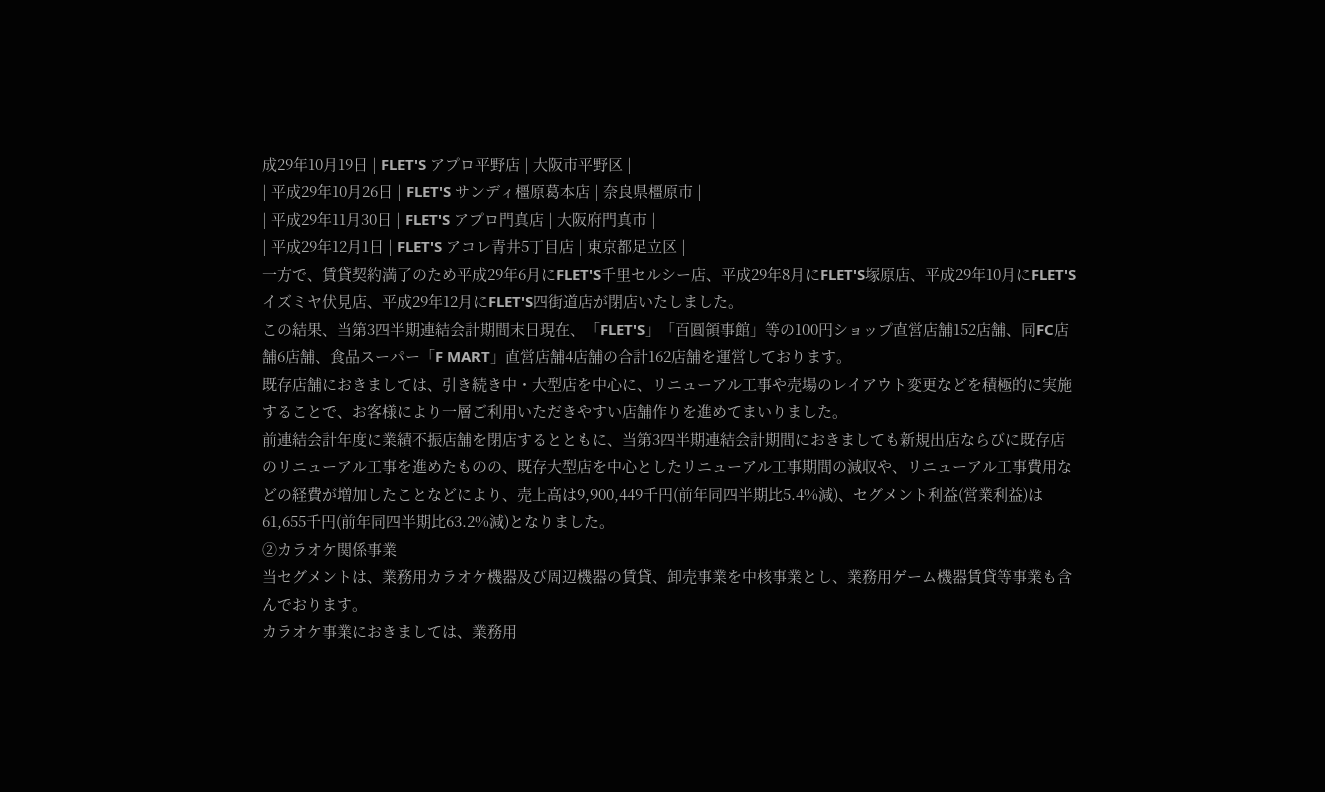成29年10月19日 | FLET'S アプロ平野店 | 大阪市平野区 |
| 平成29年10月26日 | FLET'S サンディ橿原葛本店 | 奈良県橿原市 |
| 平成29年11月30日 | FLET'S アプロ門真店 | 大阪府門真市 |
| 平成29年12月1日 | FLET'S アコレ青井5丁目店 | 東京都足立区 |
一方で、賃貸契約満了のため平成29年6月にFLET'S千里セルシー店、平成29年8月にFLET'S塚原店、平成29年10月にFLET'Sイズミヤ伏見店、平成29年12月にFLET'S四街道店が閉店いたしました。
この結果、当第3四半期連結会計期間末日現在、「FLET'S」「百圓領事館」等の100円ショップ直営店舗152店舗、同FC店舗6店舗、食品スーパー「F MART」直営店舗4店舗の合計162店舗を運営しております。
既存店舗におきましては、引き続き中・大型店を中心に、リニューアル工事や売場のレイアウト変更などを積極的に実施することで、お客様により一層ご利用いただきやすい店舗作りを進めてまいりました。
前連結会計年度に業績不振店舗を閉店するとともに、当第3四半期連結会計期間におきましても新規出店ならびに既存店のリニューアル工事を進めたものの、既存大型店を中心としたリニューアル工事期間の減収や、リニューアル工事費用などの経費が増加したことなどにより、売上高は9,900,449千円(前年同四半期比5.4%減)、セグメント利益(営業利益)は61,655千円(前年同四半期比63.2%減)となりました。
②カラオケ関係事業
当セグメントは、業務用カラオケ機器及び周辺機器の賃貸、卸売事業を中核事業とし、業務用ゲーム機器賃貸等事業も含んでおります。
カラオケ事業におきましては、業務用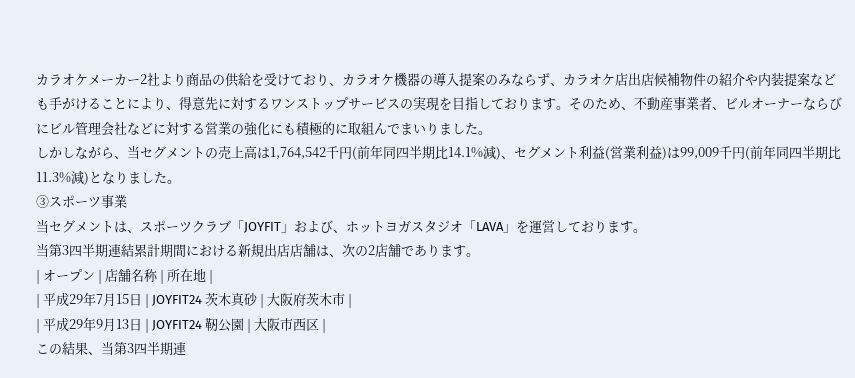カラオケメーカー2社より商品の供給を受けており、カラオケ機器の導入提案のみならず、カラオケ店出店候補物件の紹介や内装提案なども手がけることにより、得意先に対するワンストップサービスの実現を目指しております。そのため、不動産事業者、ビルオーナーならびにビル管理会社などに対する営業の強化にも積極的に取組んでまいりました。
しかしながら、当セグメントの売上高は1,764,542千円(前年同四半期比14.1%減)、セグメント利益(営業利益)は99,009千円(前年同四半期比11.3%減)となりました。
③スポーツ事業
当セグメントは、スポーツクラブ「JOYFIT」および、ホットヨガスタジオ「LAVA」を運営しております。
当第3四半期連結累計期間における新規出店店舗は、次の2店舗であります。
| オープン | 店舗名称 | 所在地 |
| 平成29年7月15日 | JOYFIT24 茨木真砂 | 大阪府茨木市 |
| 平成29年9月13日 | JOYFIT24 靭公園 | 大阪市西区 |
この結果、当第3四半期連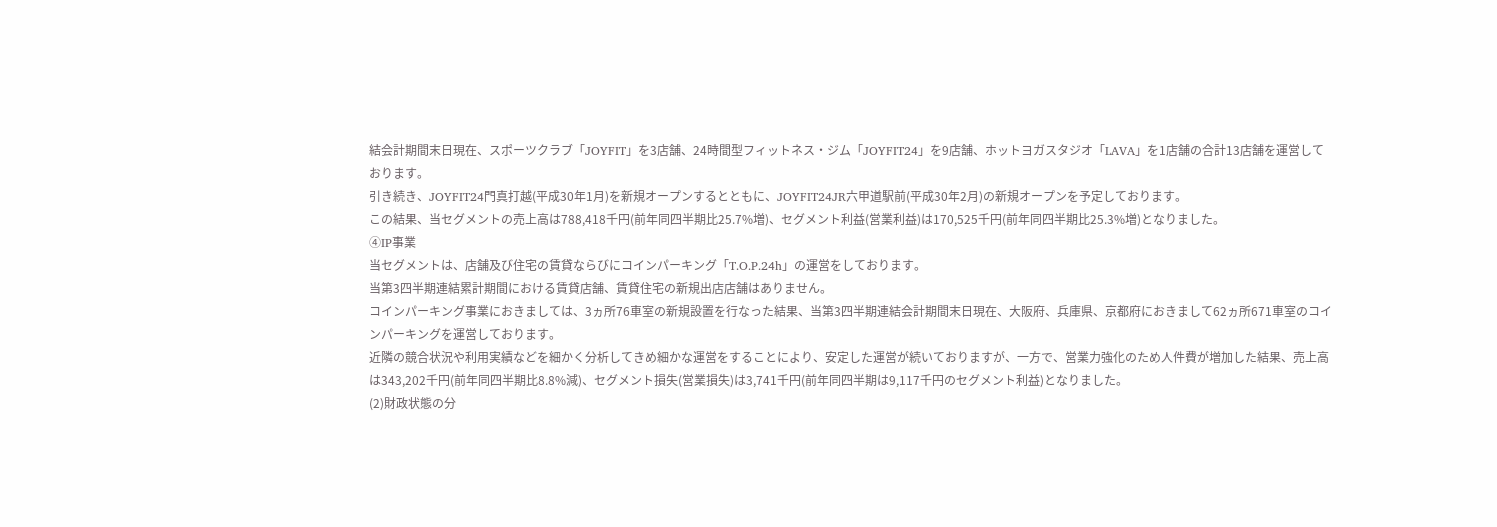結会計期間末日現在、スポーツクラブ「JOYFIT」を3店舗、24時間型フィットネス・ジム「JOYFIT24」を9店舗、ホットヨガスタジオ「LAVA」を1店舗の合計13店舗を運営しております。
引き続き、JOYFIT24門真打越(平成30年1月)を新規オープンするとともに、JOYFIT24JR六甲道駅前(平成30年2月)の新規オープンを予定しております。
この結果、当セグメントの売上高は788,418千円(前年同四半期比25.7%増)、セグメント利益(営業利益)は170,525千円(前年同四半期比25.3%増)となりました。
④IP事業
当セグメントは、店舗及び住宅の賃貸ならびにコインパーキング「T.O.P.24h」の運営をしております。
当第3四半期連結累計期間における賃貸店舗、賃貸住宅の新規出店店舗はありません。
コインパーキング事業におきましては、3ヵ所76車室の新規設置を行なった結果、当第3四半期連結会計期間末日現在、大阪府、兵庫県、京都府におきまして62ヵ所671車室のコインパーキングを運営しております。
近隣の競合状況や利用実績などを細かく分析してきめ細かな運営をすることにより、安定した運営が続いておりますが、一方で、営業力強化のため人件費が増加した結果、売上高は343,202千円(前年同四半期比8.8%減)、セグメント損失(営業損失)は3,741千円(前年同四半期は9,117千円のセグメント利益)となりました。
(2)財政状態の分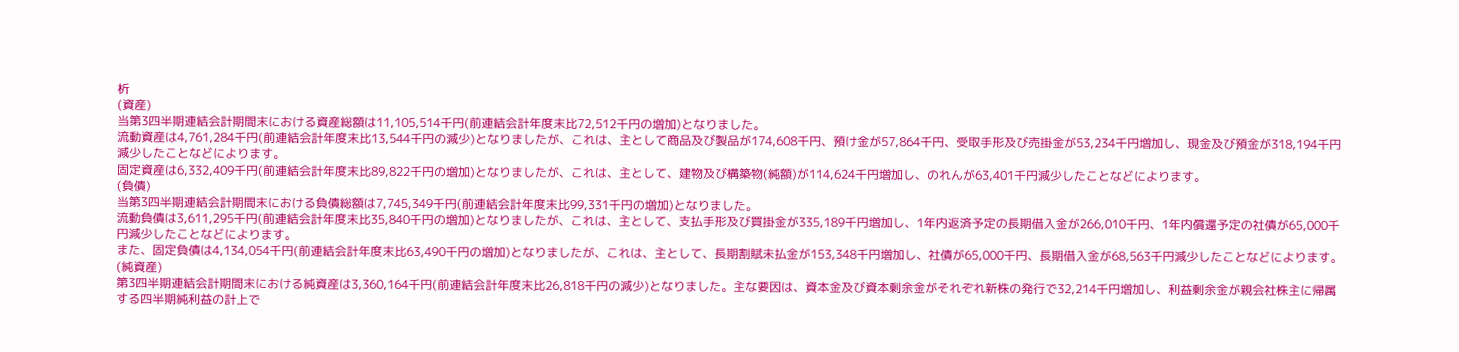析
(資産)
当第3四半期連結会計期間末における資産総額は11,105,514千円(前連結会計年度末比72,512千円の増加)となりました。
流動資産は4,761,284千円(前連結会計年度末比13,544千円の減少)となりましたが、これは、主として商品及び製品が174,608千円、預け金が57,864千円、受取手形及び売掛金が53,234千円増加し、現金及び預金が318,194千円減少したことなどによります。
固定資産は6,332,409千円(前連結会計年度末比89,822千円の増加)となりましたが、これは、主として、建物及び構築物(純額)が114,624千円増加し、のれんが63,401千円減少したことなどによります。
(負債)
当第3四半期連結会計期間末における負債総額は7,745,349千円(前連結会計年度末比99,331千円の増加)となりました。
流動負債は3,611,295千円(前連結会計年度末比35,840千円の増加)となりましたが、これは、主として、支払手形及び買掛金が335,189千円増加し、1年内返済予定の長期借入金が266,010千円、1年内償還予定の社債が65,000千円減少したことなどによります。
また、固定負債は4,134,054千円(前連結会計年度末比63,490千円の増加)となりましたが、これは、主として、長期割賦未払金が153,348千円増加し、社債が65,000千円、長期借入金が68,563千円減少したことなどによります。
(純資産)
第3四半期連結会計期間末における純資産は3,360,164千円(前連結会計年度末比26,818千円の減少)となりました。主な要因は、資本金及び資本剰余金がそれぞれ新株の発行で32,214千円増加し、利益剰余金が親会社株主に帰属する四半期純利益の計上で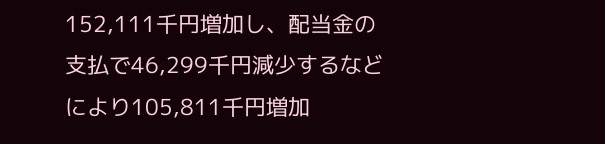152,111千円増加し、配当金の支払で46,299千円減少するなどにより105,811千円増加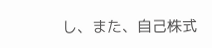し、また、自己株式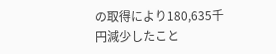の取得により180,635千円減少したこと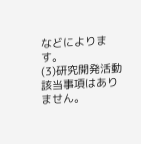などによります。
(3)研究開発活動
該当事項はありません。